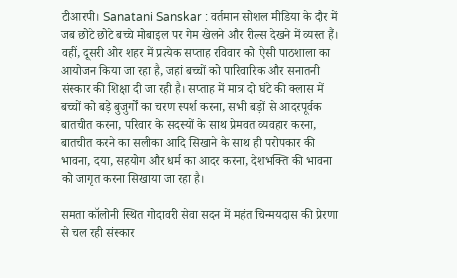टीआरपी। Sanatani Sanskar : वर्तमान सोशल मीडिया के दौर में जब छोटे छोटे बच्चे मोबाइल पर गेम खेलने और रील्स देखने में व्यस्त हैं। वहीं, दूसरी ओर शहर में प्रत्येक सप्ताह रविवार को ऐसी पाठशाला का आयोजन किया जा रहा है, जहां बच्चों को पारिवारिक और सनातनी संस्कार की शिक्षा दी जा रही है। सप्ताह में मात्र दो घंटे की क्लास में बच्चों को बड़े बुजुर्गों का चरण स्पर्श करना, सभी बड़ों से आदरपूर्वक बातचीत करना, परिवार के सदस्यों के साथ प्रेमवत व्यवहार करना, बातचीत करने का सलीका आदि सिखाने के साथ ही परोपकार की भावना, दया, सहयोग और धर्म का आदर करना, देशभक्ति की भावना को जागृत करना सिखाया जा रहा है।

समता कॉलोनी स्थित गोदावरी सेवा सदन में महंत चिन्मयदास की प्रेरणा से चल रही संस्कार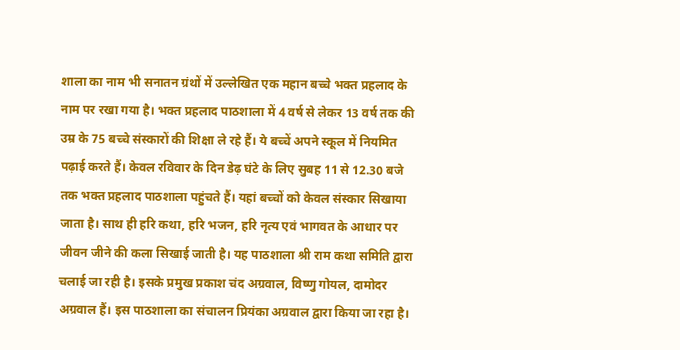शाला का नाम भी सनातन ग्रंथों में उल्लेखित एक महान बच्चे भक्त प्रहलाद के नाम पर रखा गया है। भक्त प्रहलाद पाठशाला में 4 वर्ष से लेकर 13 वर्ष तक की उम्र के 75 बच्चे संस्कारों की शिक्षा ले रहे हैं। ये बच्चें अपने स्कूल में नियमित पढ़ाई करते हैं। केवल रविवार के दिन डेढ़ घंटे के लिए सुबह 11 से 12.30 बजे तक भक्त प्रहलाद पाठशाला पहुंचते हैं। यहां बच्चों को केवल संस्कार सिखाया जाता है। साथ ही हरि कथा, हरि भजन, हरि नृत्य एवं भागवत के आधार पर जीवन जीने की कला सिखाई जाती है। यह पाठशाला श्री राम कथा समिति द्वारा चलाई जा रही है। इसके प्रमुख प्रकाश चंद अग्रवाल, विष्णु गोयल, दामोदर अग्रवाल हैं। इस पाठशाला का संचालन प्रियंका अग्रवाल द्वारा किया जा रहा है।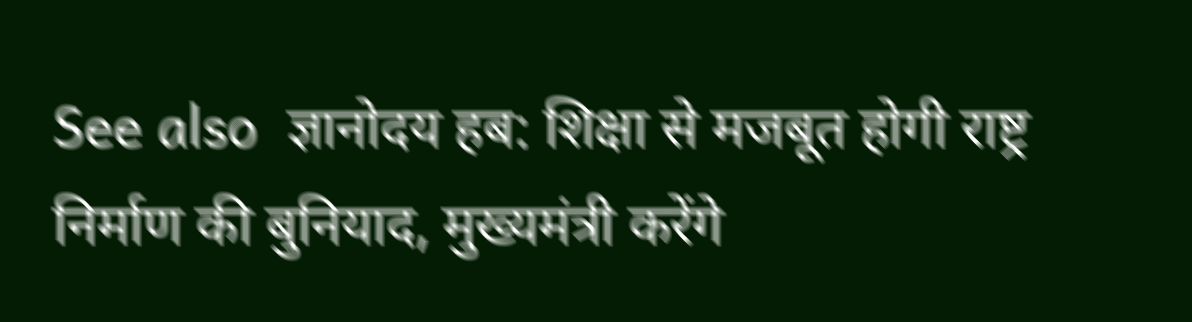See also  ज्ञानोदय हब: शिक्षा से मजबूत होगी राष्ट्र निर्माण की बुनियाद, मुख्यमंत्री करेंगे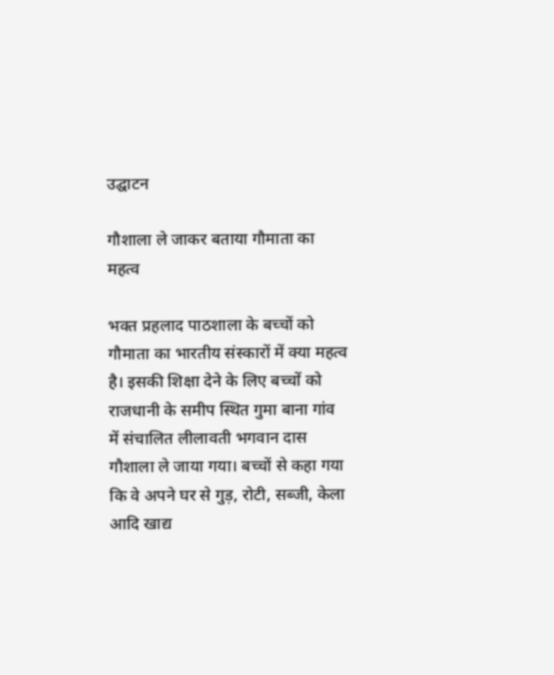उद्घाटन

गौशाला ले जाकर बताया गौमाता का महत्व

भक्त प्रहलाद पाठशाला के बच्चों को गौमाता का भारतीय संस्कारों में क्या महत्व है। इसकी शिक्षा देने के लिए बच्चों को राजधानी के समीप स्थित गुमा बाना गांव में संचालित लीलावती भगवान दास गौशाला ले जाया गया। बच्चों से कहा गया कि वे अपने घर से गुड़, रोटी, सब्जी, केला आदि खाद्य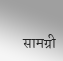सामग्री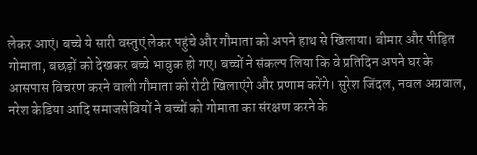लेकर आएं। बच्चे ये सारी वस्तुएं लेकर पहुंचे और गौमाता को अपने हाथ से खिलाया। बीमार और पीड़ित गोमाता, बछड़ों को देखकर बच्चे भावुक हो गए। बच्चों ने संकल्प लिया कि वे प्रतिदिन अपने घर के आसपास विचरण करने वाली गौमाता को रोटी खिलाएंगे और प्रणाम करेंगे। सुरेश जिंदल, नवल अग्रवाल, नरेश केडिया आदि समाजसेवियों ने बच्चों को गोमाता का संरक्षण करने के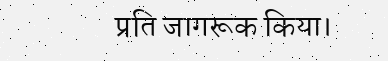प्रति जागरूक किया।